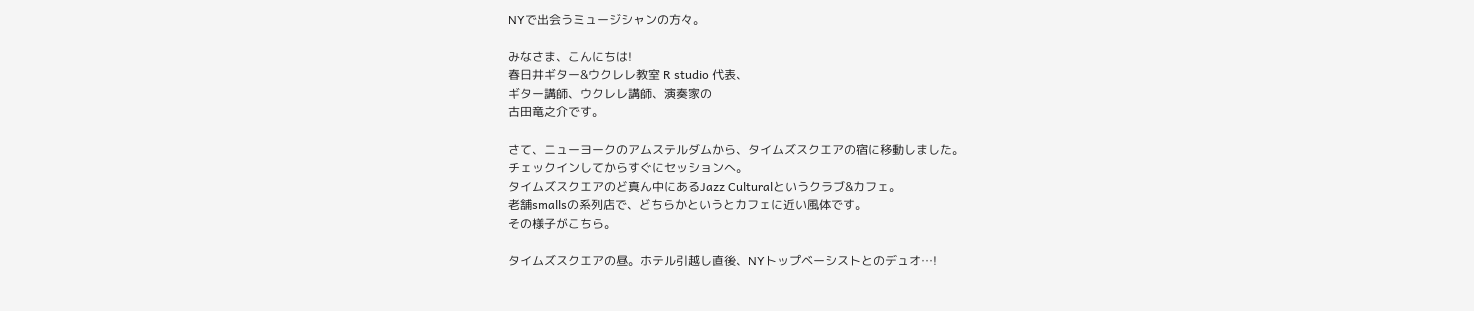NYで出会うミュージシャンの方々。

みなさま、こんにちは!
春日井ギター&ウクレレ教室 R studio 代表、
ギター講師、ウクレレ講師、演奏家の
古田竜之介です。

さて、ニューヨークのアムステルダムから、タイムズスクエアの宿に移動しました。
チェックインしてからすぐにセッションへ。
タイムズスクエアのど真ん中にあるJazz Culturalというクラブ&カフェ。
老舗smallsの系列店で、どちらかというとカフェに近い風体です。
その様子がこちら。

タイムズスクエアの昼。ホテル引越し直後、NYトップベーシストとのデュオ…!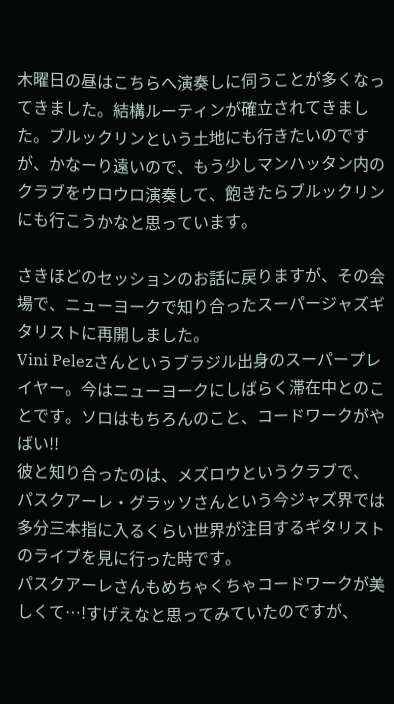木曜日の昼はこちらへ演奏しに伺うことが多くなってきました。結構ルーティンが確立されてきました。ブルックリンという土地にも行きたいのですが、かなーり遠いので、もう少しマンハッタン内のクラブをウロウロ演奏して、飽きたらブルックリンにも行こうかなと思っています。

さきほどのセッションのお話に戻りますが、その会場で、ニューヨークで知り合ったスーパージャズギタリストに再開しました。
Vini Pelezさんというブラジル出身のスーパープレイヤー。今はニューヨークにしばらく滞在中とのことです。ソロはもちろんのこと、コードワークがやばい!!
彼と知り合ったのは、メズロウというクラブで、
パスクアーレ・グラッソさんという今ジャズ界では多分三本指に入るくらい世界が注目するギタリストのライブを見に行った時です。
パスクアーレさんもめちゃくちゃコードワークが美しくて…!すげえなと思ってみていたのですが、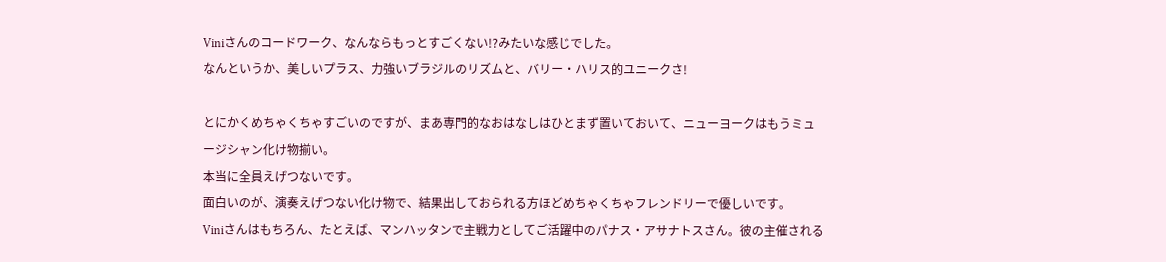Viniさんのコードワーク、なんならもっとすごくない!?みたいな感じでした。
なんというか、美しいプラス、力強いブラジルのリズムと、バリー・ハリス的ユニークさ!

とにかくめちゃくちゃすごいのですが、まあ専門的なおはなしはひとまず置いておいて、ニューヨークはもうミュージシャン化け物揃い。
本当に全員えげつないです。
面白いのが、演奏えげつない化け物で、結果出しておられる方ほどめちゃくちゃフレンドリーで優しいです。
Viniさんはもちろん、たとえば、マンハッタンで主戦力としてご活躍中のパナス・アサナトスさん。彼の主催される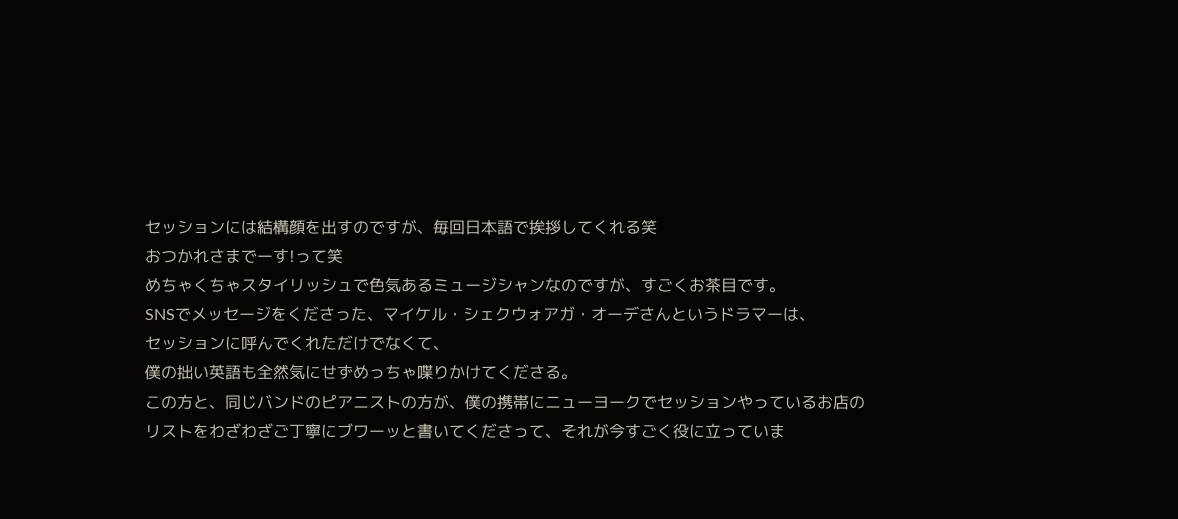セッションには結構顔を出すのですが、毎回日本語で挨拶してくれる笑
おつかれさまでーす!って笑
めちゃくちゃスタイリッシュで色気あるミュージシャンなのですが、すごくお茶目です。
SNSでメッセージをくださった、マイケル・シェクウォアガ・オーデさんというドラマーは、
セッションに呼んでくれただけでなくて、
僕の拙い英語も全然気にせずめっちゃ喋りかけてくださる。
この方と、同じバンドのピアニストの方が、僕の携帯にニューヨークでセッションやっているお店のリストをわざわざご丁寧にブワーッと書いてくださって、それが今すごく役に立っていま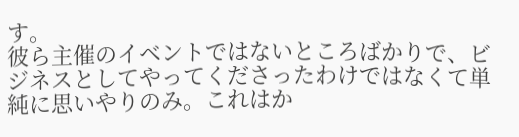す。
彼ら主催のイベントではないところばかりで、ビジネスとしてやってくださったわけではなくて単純に思いやりのみ。これはか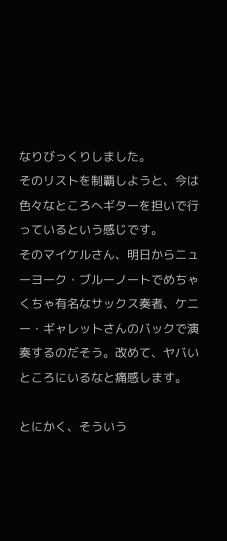なりびっくりしました。
そのリストを制覇しようと、今は色々なところへギターを担いで行っているという感じです。
そのマイケルさん、明日からニューヨーク・ブルーノートでめちゃくちゃ有名なサックス奏者、ケニー・ギャレットさんのバックで演奏するのだそう。改めて、ヤバいところにいるなと痛感します。

とにかく、そういう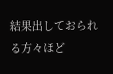結果出しておられる方々ほど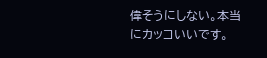偉そうにしない。本当にカッコいいです。